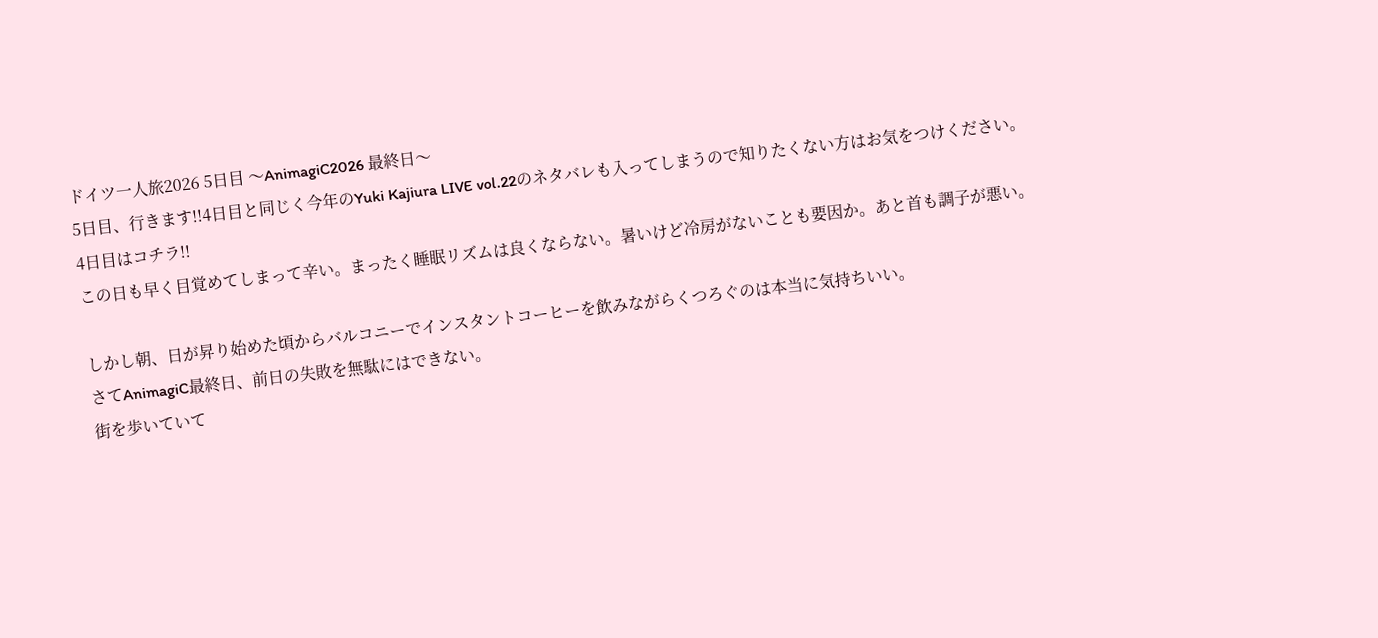ドイツ一人旅2026 5日目 〜AnimagiC2026 最終日〜
5日目、行きます!!4日目と同じく今年のYuki Kajiura LIVE vol.22のネタバレも入ってしまうので知りたくない方はお気をつけください。
4日目はコチラ!!
この日も早く目覚めてしまって辛い。まったく睡眠リズムは良くならない。暑いけど冷房がないことも要因か。あと首も調子が悪い。

しかし朝、日が昇り始めた頃からバルコニーでインスタントコーヒーを飲みながらくつろぐのは本当に気持ちいい。
さてAnimagiC最終日、前日の失敗を無駄にはできない。
街を歩いていて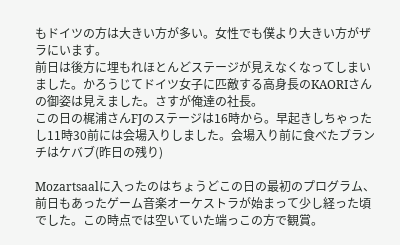もドイツの方は大きい方が多い。女性でも僕より大きい方がザラにいます。
前日は後方に埋もれほとんどステージが見えなくなってしまいました。かろうじてドイツ女子に匹敵する高身長のKAORIさんの御姿は見えました。さすが俺達の社長。
この日の梶浦さんFJのステージは16時から。早起きしちゃったし11時30前には会場入りしました。会場入り前に食べたブランチはケバブ(昨日の残り)

Mozartsaalに入ったのはちょうどこの日の最初のプログラム、前日もあったゲーム音楽オーケストラが始まって少し経った頃でした。この時点では空いていた端っこの方で観賞。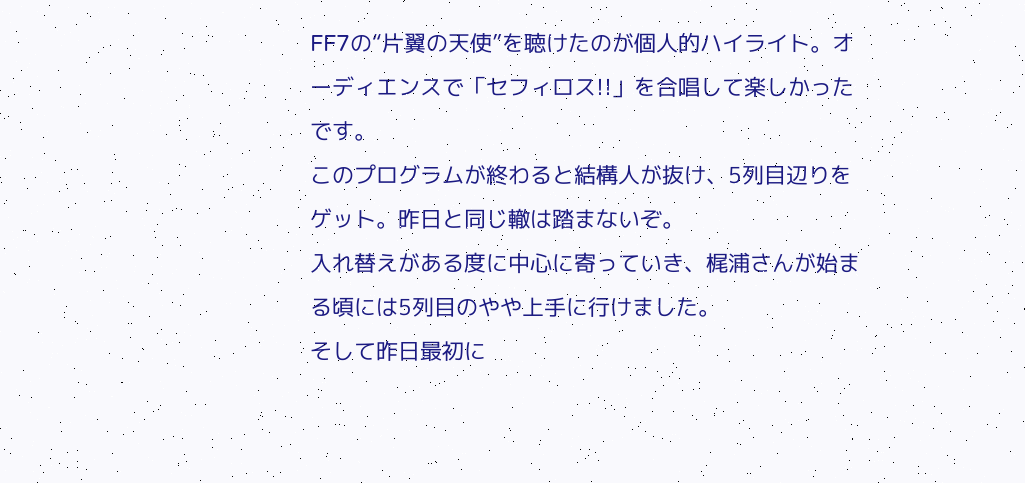FF7の“片翼の天使”を聴けたのが個人的ハイライト。オーディエンスで「セフィロス!!」を合唱して楽しかったです。
このプログラムが終わると結構人が抜け、5列目辺りをゲット。昨日と同じ轍は踏まないぞ。
入れ替えがある度に中心に寄っていき、梶浦さんが始まる頃には5列目のやや上手に行けました。
そして昨日最初に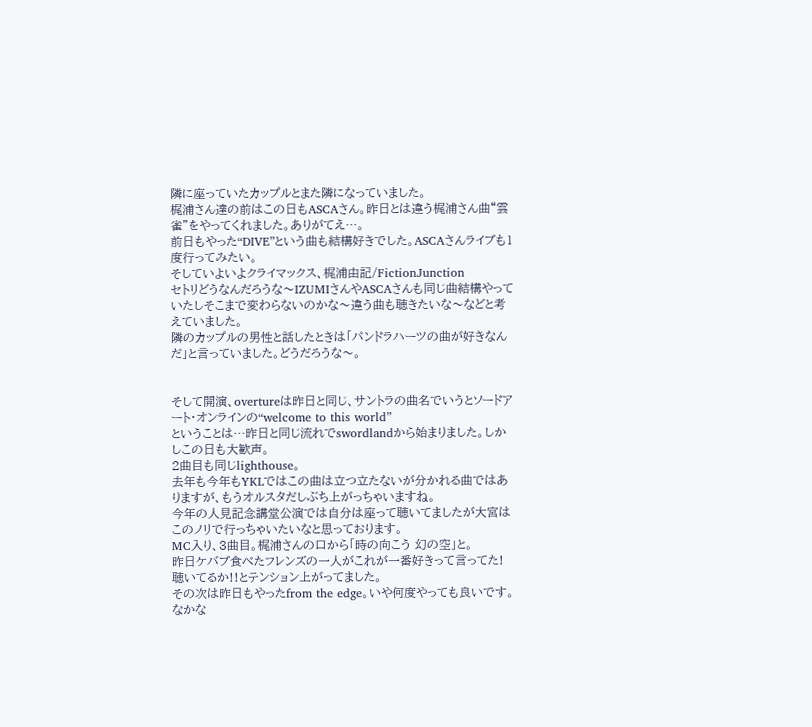隣に座っていたカップルとまた隣になっていました。
梶浦さん達の前はこの日もASCAさん。昨日とは違う梶浦さん曲“雲雀”をやってくれました。ありがてえ…。
前日もやった“DIVE”という曲も結構好きでした。ASCAさんライブも1度行ってみたい。
そしていよいよクライマックス、梶浦由記/FictionJunction
セトリどうなんだろうな〜IZUMIさんやASCAさんも同じ曲結構やっていたしそこまで変わらないのかな〜違う曲も聴きたいな〜などと考えていました。
隣のカップルの男性と話したときは「パンドラハーツの曲が好きなんだ」と言っていました。どうだろうな〜。


そして開演、overtureは昨日と同じ、サントラの曲名でいうとソードアート・オンラインの“welcome to this world”
ということは…昨日と同じ流れでswordlandから始まりました。しかしこの日も大歓声。
2曲目も同じlighthouse。
去年も今年もYKLではこの曲は立つ立たないが分かれる曲ではありますが、もうオルスタだしぶち上がっちゃいますね。
今年の人見記念講堂公演では自分は座って聴いてましたが大宮はこのノリで行っちゃいたいなと思っております。
MC入り、3曲目。梶浦さんの口から「時の向こう 幻の空」と。
昨日ケバブ食べたフレンズの一人がこれが一番好きって言ってた!聴いてるか!!とテンション上がってました。
その次は昨日もやったfrom the edge。いや何度やっても良いです。なかな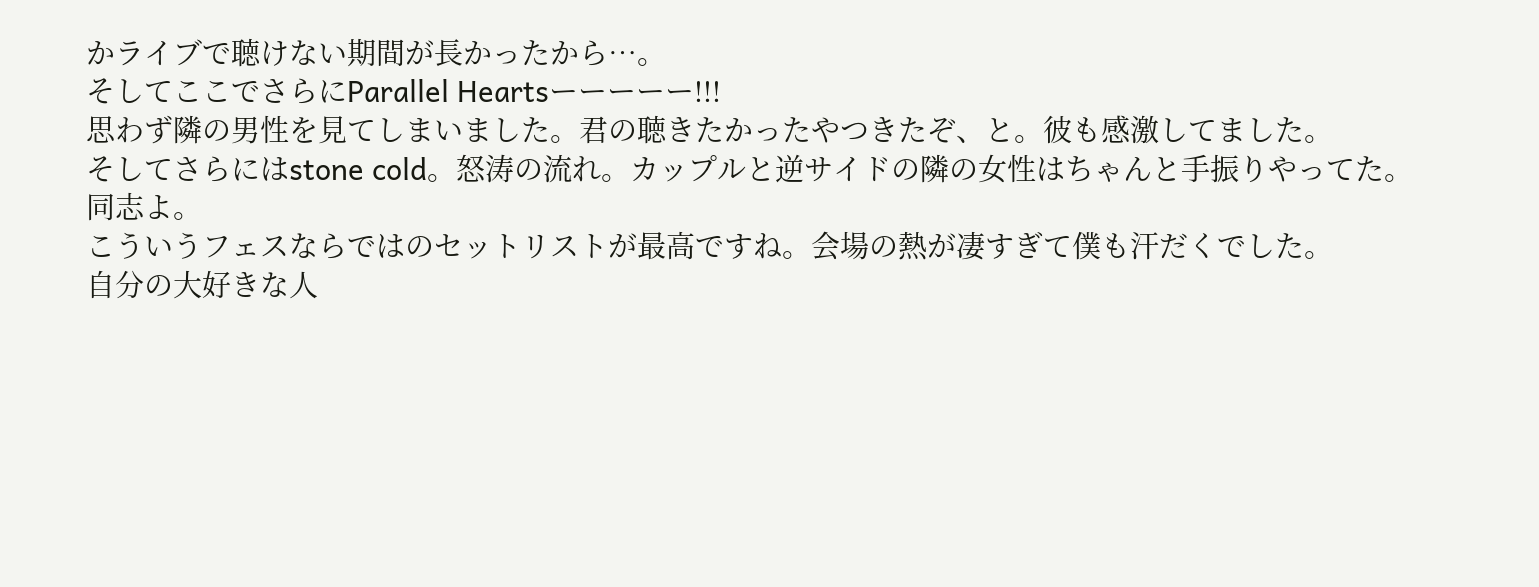かライブで聴けない期間が長かったから…。
そしてここでさらにParallel Heartsーーーーー!!!
思わず隣の男性を見てしまいました。君の聴きたかったやつきたぞ、と。彼も感激してました。
そしてさらにはstone cold。怒涛の流れ。カップルと逆サイドの隣の女性はちゃんと手振りやってた。同志よ。
こういうフェスならではのセットリストが最高ですね。会場の熱が凄すぎて僕も汗だくでした。
自分の大好きな人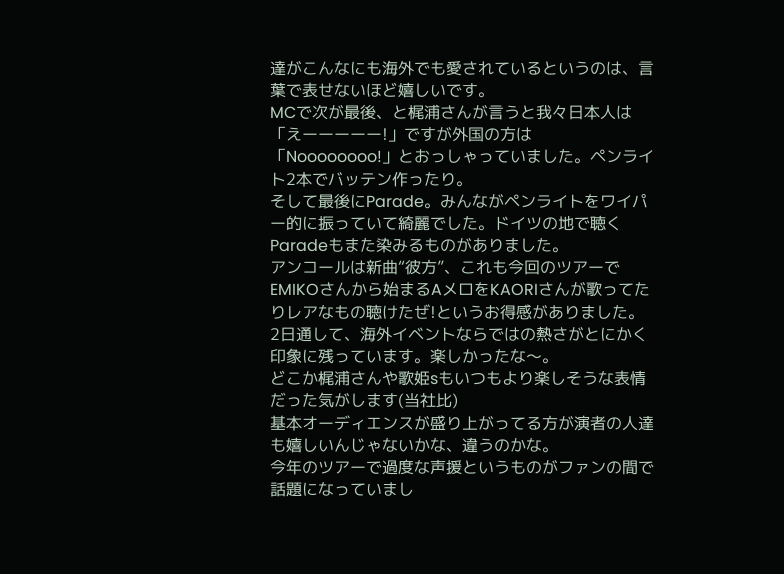達がこんなにも海外でも愛されているというのは、言葉で表せないほど嬉しいです。
MCで次が最後、と梶浦さんが言うと我々日本人は「えーーーーー!」ですが外国の方は「Noooooooo!」とおっしゃっていました。ペンライト2本でバッテン作ったり。
そして最後にParade。みんながペンライトをワイパー的に振っていて綺麗でした。ドイツの地で聴くParadeもまた染みるものがありました。
アンコールは新曲“彼方”、これも今回のツアーでEMIKOさんから始まるAメロをKAORIさんが歌ってたりレアなもの聴けたぜ!というお得感がありました。
2日通して、海外イベントならではの熱さがとにかく印象に残っています。楽しかったな〜。
どこか梶浦さんや歌姫sもいつもより楽しそうな表情だった気がします(当社比)
基本オーディエンスが盛り上がってる方が演者の人達も嬉しいんじゃないかな、違うのかな。
今年のツアーで過度な声援というものがファンの間で話題になっていまし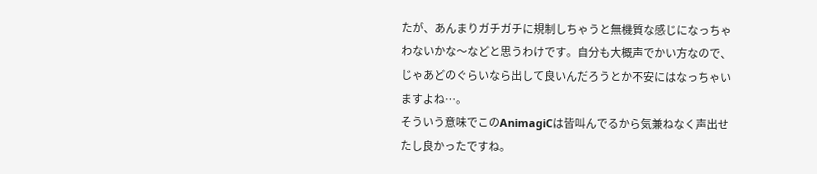たが、あんまりガチガチに規制しちゃうと無機質な感じになっちゃわないかな〜などと思うわけです。自分も大概声でかい方なので、じゃあどのぐらいなら出して良いんだろうとか不安にはなっちゃいますよね…。
そういう意味でこのAnimagiCは皆叫んでるから気兼ねなく声出せたし良かったですね。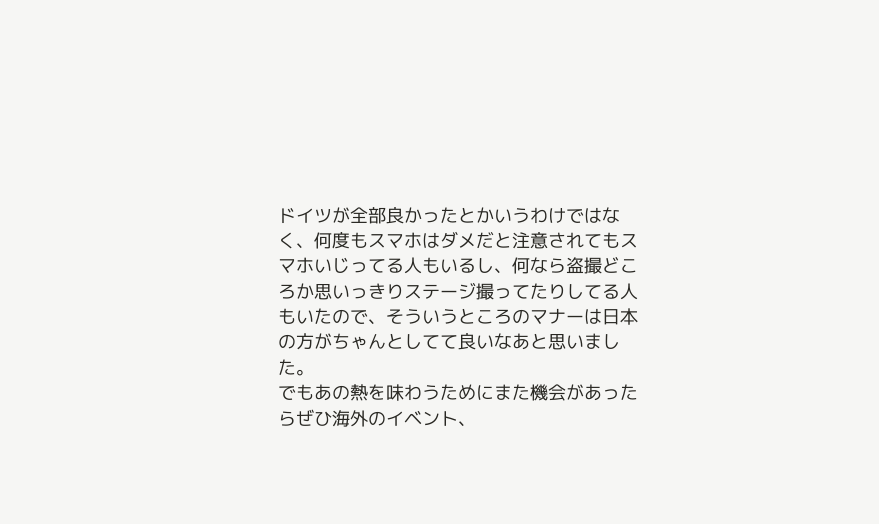ドイツが全部良かったとかいうわけではなく、何度もスマホはダメだと注意されてもスマホいじってる人もいるし、何なら盗撮どころか思いっきりステージ撮ってたりしてる人もいたので、そういうところのマナーは日本の方がちゃんとしてて良いなあと思いました。
でもあの熱を味わうためにまた機会があったらぜひ海外のイベント、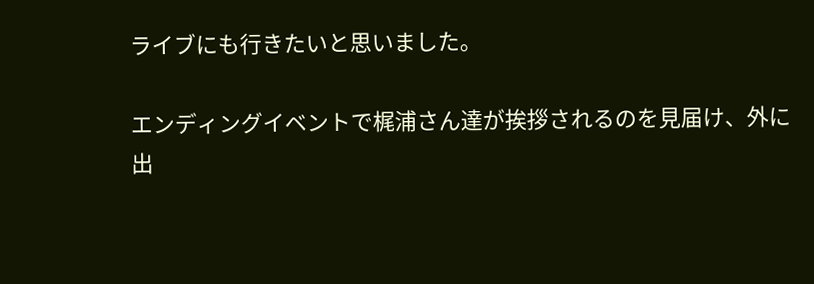ライブにも行きたいと思いました。

エンディングイベントで梶浦さん達が挨拶されるのを見届け、外に出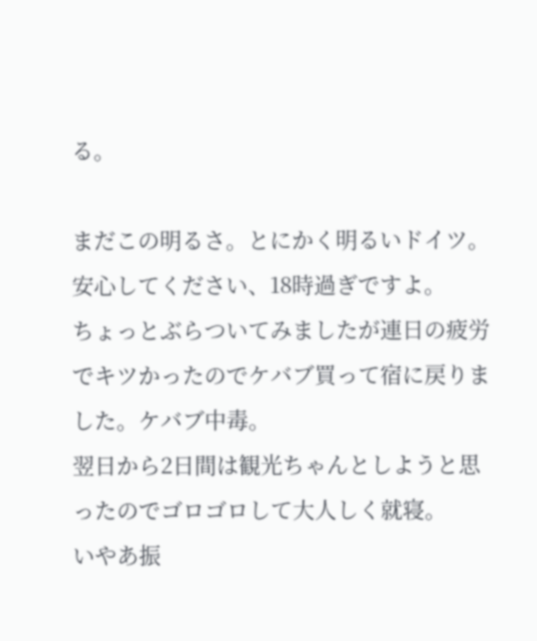る。

まだこの明るさ。とにかく明るいドイツ。安心してください、18時過ぎですよ。
ちょっとぶらついてみましたが連日の疲労でキツかったのでケバブ買って宿に戻りました。ケバブ中毒。
翌日から2日間は観光ちゃんとしようと思ったのでゴロゴロして大人しく就寝。
いやあ振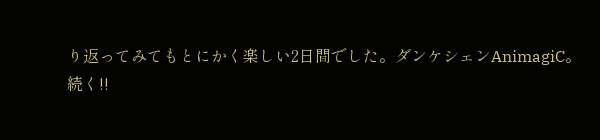り返ってみてもとにかく楽しい2日間でした。ダンケシェンAnimagiC。
続く!!